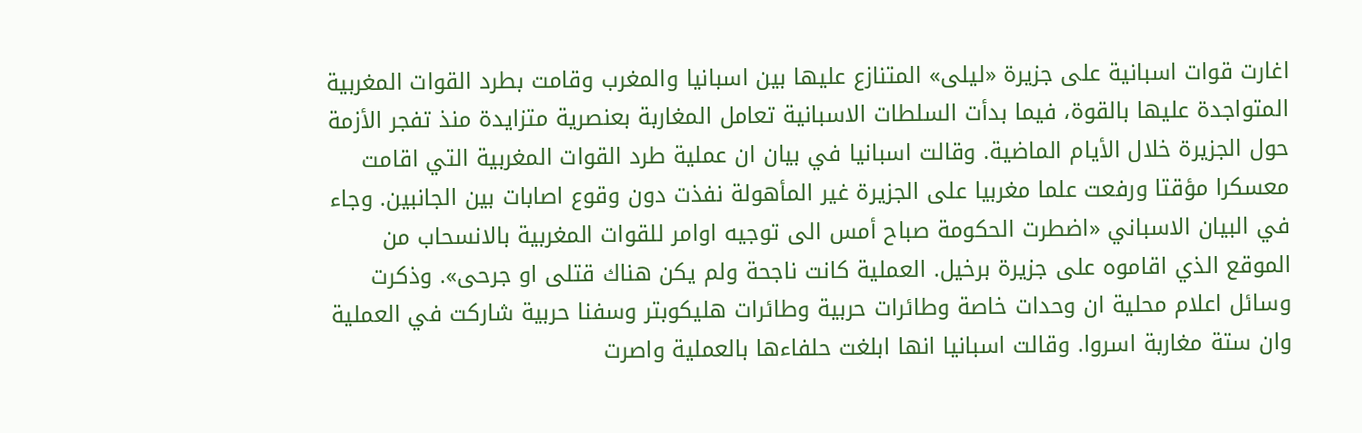اغارت قوات اسبانية على جزيرة «ليلى» المتنازع عليها بين اسبانيا والمغرب وقامت بطرد القوات المغربية المتواجدة عليها بالقوة، فيما بدأت السلطات الاسبانية تعامل المغاربة بعنصرية متزايدة منذ تفجر الأزمة حول الجزيرة خلال الأيام الماضية. وقالت اسبانيا في بيان ان عملية طرد القوات المغربية التي اقامت معسكرا مؤقتا ورفعت علما مغربيا على الجزيرة غير المأهولة نفذت دون وقوع اصابات بين الجانبين. وجاء في البيان الاسباني «اضطرت الحكومة صباح أمس الى توجيه اوامر للقوات المغربية بالانسحاب من الموقع الذي اقاموه على جزيرة برخيل. العملية كانت ناجحة ولم يكن هناك قتلى او جرحى». وذكرت وسائل اعلام محلية ان وحدات خاصة وطائرات حربية وطائرات هليكوبتر وسفنا حربية شاركت في العملية وان ستة مغاربة اسروا. وقالت اسبانيا انها ابلغت حلفاءها بالعملية واصرت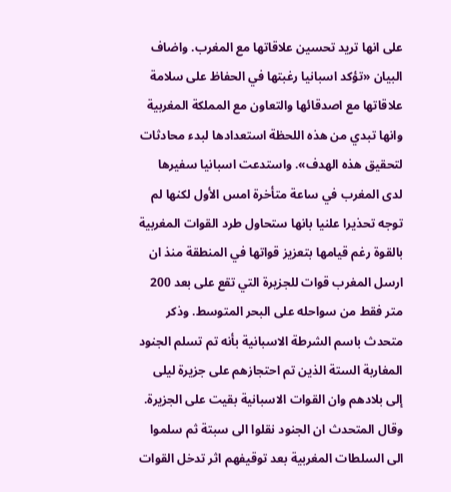على انها تريد تحسين علاقاتها مع المغرب. واضاف البيان «تؤكد اسبانيا رغبتها في الحفاظ على سلامة علاقاتها مع اصدقائها والتعاون مع المملكة المغربية وانها تبدي من هذه اللحظة استعدادها لبدء محادثات لتحقيق هذه الهدف». واستدعت اسبانيا سفيرها لدى المغرب في ساعة متأخرة امس الأول لكنها لم توجه تحذيرا علنيا بانها ستحاول طرد القوات المغربية بالقوة رغم قيامها بتعزيز قواتها في المنطقة منذ ان ارسل المغرب قوات للجزيرة التي تقع على بعد 200 متر فقط من سواحله على البحر المتوسط. وذكر متحدث باسم الشرطة الاسبانية بأنه تم تسلم الجنود المغاربة الستة الذين تم احتجازهم على جزيرة ليلى إلى بلادهم وان القوات الاسبانية بقيت على الجزيرة. وقال المتحدث ان الجنود نقلوا الى سبتة ثم سلموا الى السلطات المغربية بعد توقيفهم اثر تدخل القوات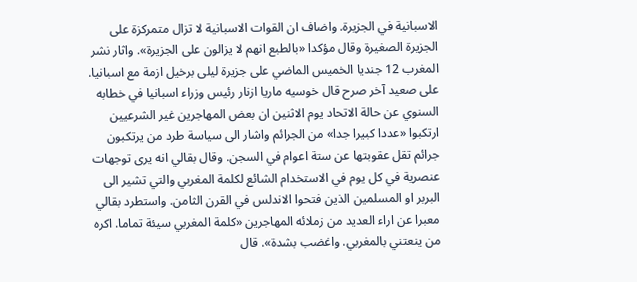الاسبانية في الجزيرة. واضاف ان القوات الاسبانية لا تزال متمركزة على الجزيرة الصغيرة وقال مؤكدا «بالطبع انهم لا يزالون على الجزيرة». واثار نشر المغرب 12 جنديا الخميس الماضي على جزيرة ليلى برخيل ازمة مع اسبانيا. على صعيد آخر صرح قال خوسيه ماريا ازنار رئيس وزراء اسبانيا في خطابه السنوي عن حالة الاتحاد يوم الاثنين ان بعض المهاجرين غير الشرعيين ارتكبوا «عددا كبيرا جدا» من الجرائم واشار الى سياسة طرد من يرتكبون جرائم تقل عقوبتها عن ستة اعوام في السجن. وقال بقالي انه يرى توجهات عنصرية في كل يوم في الاستخدام الشائع لكلمة المغربي والتي تشير الى البربر او المسلمين الذين فتحوا الاندلس في القرن الثامن. واستطرد بقالي معبرا عن اراء العديد من زملائه المهاجرين «كلمة المغربي سيئة تماما. اكره من ينعتني بالمغربي. واغضب بشدة». قال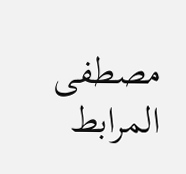مصطفى المرابط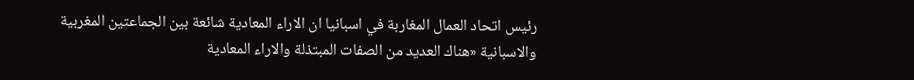رئيس اتحاد العمال المغاربة في اسبانيا ان الاراء المعادية شائعة بين الجماعتين المغربية والاسبانية «هناك العديد من الصفات المبتذلة والاراء المعادية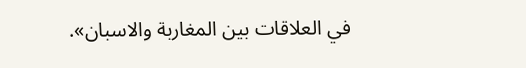في العلاقات بين المغاربة والاسبان».